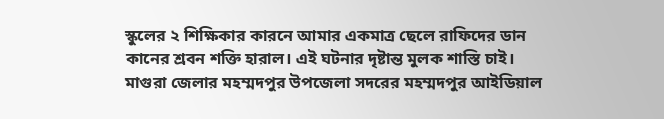স্কুলের ২ শিক্ষিকার কারনে আমার একমাত্র ছেলে রাফিদের ডান কানের শ্রবন শক্তি হারাল। এই ঘটনার দৃষ্টান্ত মুলক শাস্তি চাই।
মাগুরা জেলার মহম্মদপুর উপজেলা সদরের মহম্মদপুর আইডিয়াল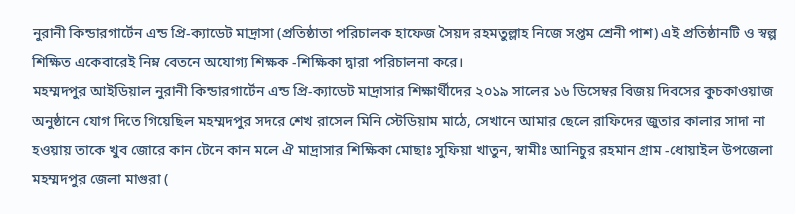নুরানী কিন্ডারগার্টেন এন্ড প্রি-ক্যাডেট মাদ্রাসা (প্রতিষ্ঠাতা পরিচালক হাফেজ সৈয়দ রহমতুল্লাহ নিজে সপ্তম শ্রেনী পাশ) এই প্রতিষ্ঠানটি ও স্বল্প শিক্ষিত একেবারেই নিম্ন বেতনে অযোগ্য শিক্ষক -শিক্ষিকা দ্বারা পরিচালনা করে।
মহম্মদপুর আইডিয়াল নুরানী কিন্ডারগার্টেন এন্ড প্রি-ক্যাডেট মাদ্রাসার শিক্ষার্থীদের ২০১৯ সালের ১৬ ডিসেম্বর বিজয় দিবসের কুচকাওয়াজ অনুষ্ঠানে যোগ দিতে গিয়েছিল মহম্মদপুর সদরে শেখ রাসেল মিনি স্টেডিয়াম মাঠে, সেখানে আমার ছেলে রাফিদের জুতার কালার সাদা না হওয়ায় তাকে খুব জোরে কান টেনে কান মলে ঐ মাদ্রাসার শিক্ষিকা মোছাঃ সুফিয়া খাতুন, স্বামীঃ আনিচুর রহমান গ্রাম -ধোয়াইল উপজেলা মহম্মদপুর জেলা মাগুরা (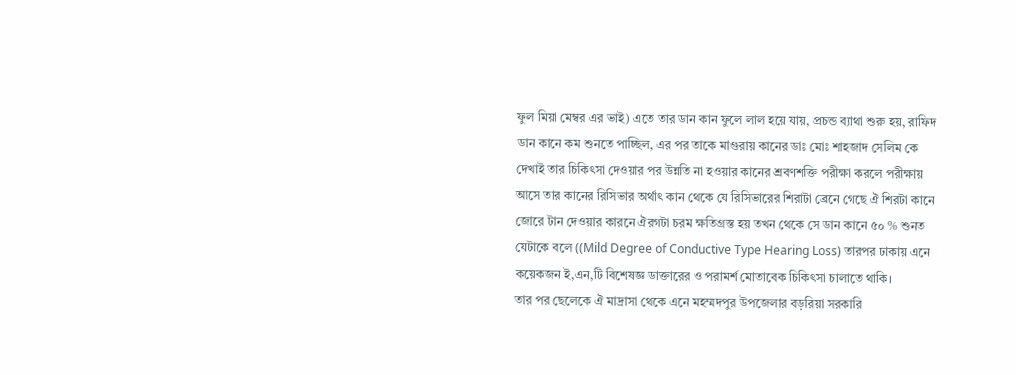ফুল মিয়া মেম্বর এর ভাই) এতে তার ডান কান ফুলে লাল হয়ে যায়, প্রচন্ড ব্যাথা শুরু হয়, রাফিদ ডান কানে কম শুনতে পাচ্ছিল, এর পর তাকে মাগুরায় কানের ডাঃ মোঃ শাহজাদ সেলিম কে দেখাই তার চিকিৎসা দেওয়ার পর উন্নতি না হওয়ার কানের শ্রবণশক্তি পরীক্ষা করলে পরীক্ষায় আসে তার কানের রিসিভার অর্থাৎ কান থেকে যে রিসিভারের শিরাটা ব্রেনে গেছে ঐ শিরটা কানে জোরে টান দেওয়ার কারনে ঐরগটা চরম ক্ষতিগ্রস্ত হয় তখন থেকে সে ডান কানে ৫০ % শুনত যেটাকে বলে ((Mild Degree of Conductive Type Hearing Loss) তারপর ঢাকায় এনে কয়েকজন ই,এন,টি বিশেষজ্ঞ ডাক্তারের ও পরামর্শ মোতাবেক চিকিৎসা চালাতে থাকি।
তার পর ছেলেকে ঐ মাদ্রাসা থেকে এনে মহম্মদপুর উপজেলার বড়রিয়া সরকারি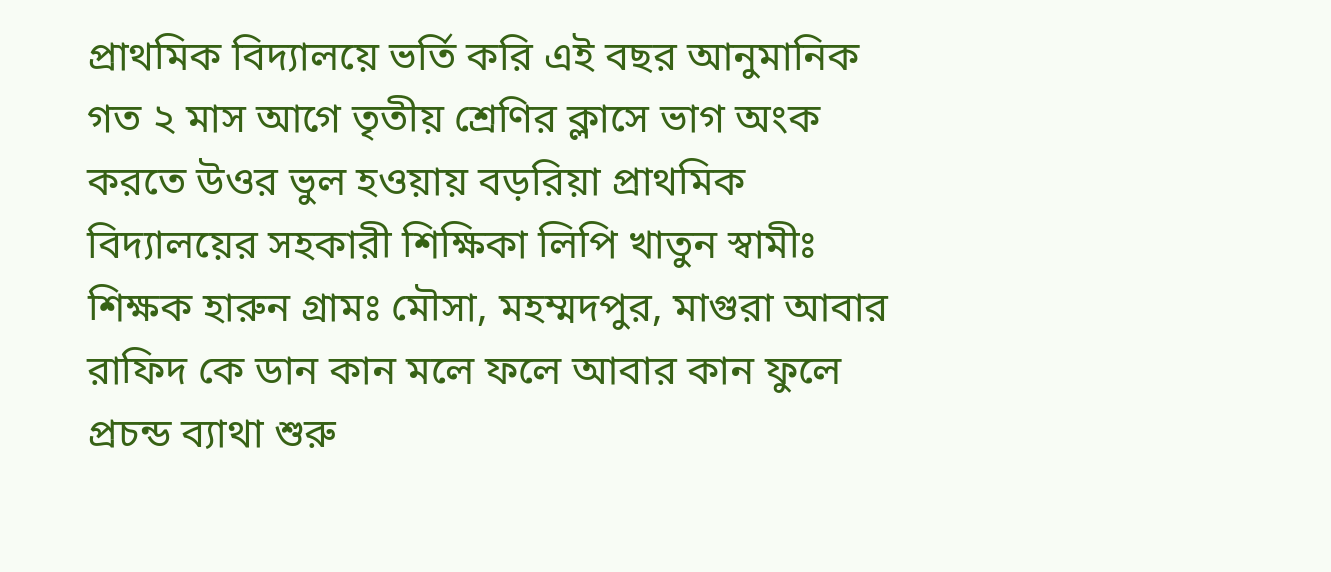প্রাথমিক বিদ্যালয়ে ভর্তি করি এই বছর আনুমানিক গত ২ মাস আগে তৃতীয় শ্রেণির ক্লাসে ভাগ অংক করতে উওর ভুল হওয়ায় বড়রিয়া প্রাথমিক বিদ্যালয়ের সহকারী শিক্ষিকা লিপি খাতুন স্বামীঃ শিক্ষক হারুন গ্রামঃ মৌসা, মহম্মদপুর, মাগুরা আবার রাফিদ কে ডান কান মলে ফলে আবার কান ফুলে প্রচন্ড ব্যাথা শুরু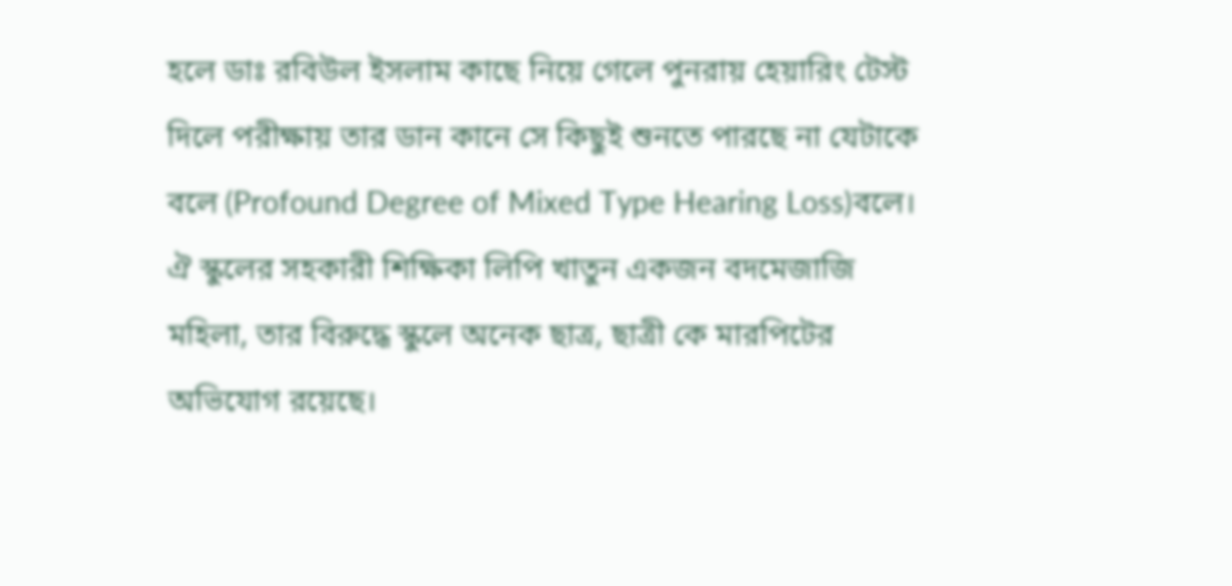হলে ডাঃ রবিউল ইসলাম কাছে নিয়ে গেলে পুনরায় হেয়ারিং টেস্ট দিলে পরীক্ষায় তার ডান কানে সে কিছুই শুনতে পারছে না যেটাকে বলে (Profound Degree of Mixed Type Hearing Loss)বলে। ঐ স্কুলের সহকারী শিক্ষিকা লিপি খাতুন একজন বদমেজাজি মহিলা, তার বিরুদ্ধে স্কুলে অনেক ছাত্র, ছাত্রী কে মারপিটের অভিযোগ রয়েছে।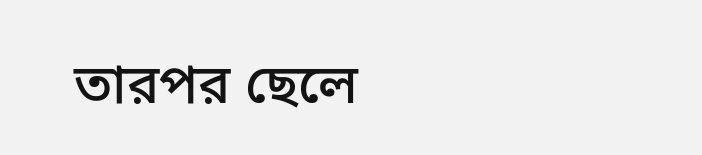তারপর ছেলে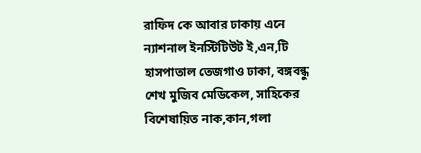রাফিদ কে আবার ঢাকায় এনে ন্যাশনাল ইনস্টিটিউট ই,এন,টি হাসপাতাল তেজগাও ঢাকা, বঙ্গবন্ধু শেখ মুজিব মেডিকেল, সাহিকের বিশেষায়িত নাক,কান,গলা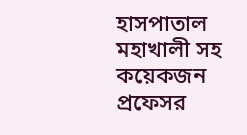হাসপাতাল মহাখালী সহ কয়েকজন প্রফেসর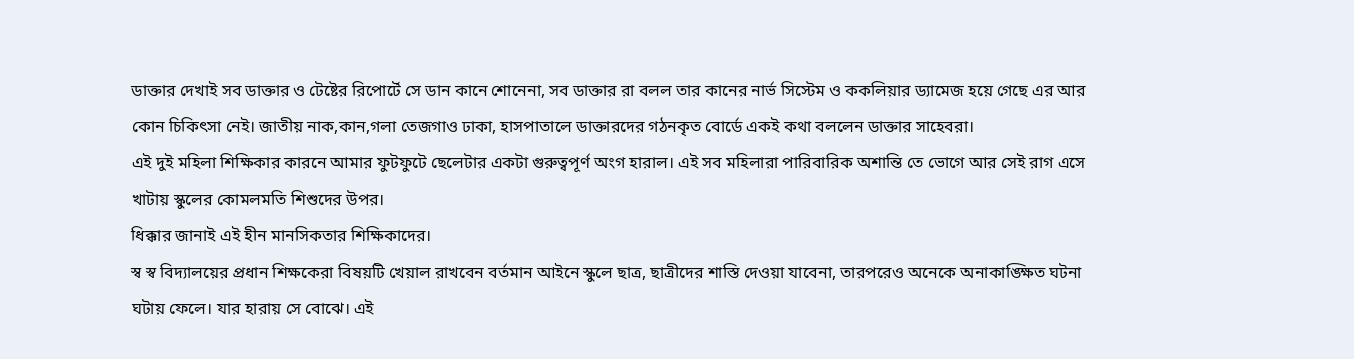ডাক্তার দেখাই সব ডাক্তার ও টেষ্টের রিপোর্টে সে ডান কানে শোনেনা, সব ডাক্তার রা বলল তার কানের নার্ভ সিস্টেম ও ককলিয়ার ড্যামেজ হয়ে গেছে এর আর কোন চিকিৎসা নেই। জাতীয় নাক,কান,গলা তেজগাও ঢাকা, হাসপাতালে ডাক্তারদের গঠনকৃত বোর্ডে একই কথা বললেন ডাক্তার সাহেবরা।
এই দুই মহিলা শিক্ষিকার কারনে আমার ফুটফুটে ছেলেটার একটা গুরুত্বপূর্ণ অংগ হারাল। এই সব মহিলারা পারিবারিক অশান্তি তে ভোগে আর সেই রাগ এসে খাটায় স্কুলের কোমলমতি শিশুদের উপর।
ধিক্কার জানাই এই হীন মানসিকতার শিক্ষিকাদের।
স্ব স্ব বিদ্যালয়ের প্রধান শিক্ষকেরা বিষয়টি খেয়াল রাখবেন বর্তমান আইনে স্কুলে ছাত্র, ছাত্রীদের শাস্তি দেওয়া যাবেনা, তারপরেও অনেকে অনাকাঙ্ক্ষিত ঘটনা ঘটায় ফেলে। যার হারায় সে বোঝে। এই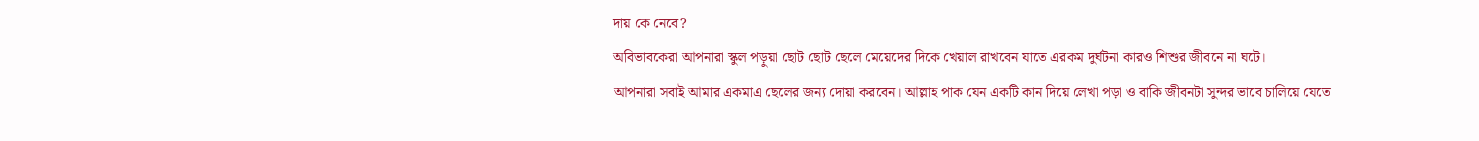দায় কে নেবে?
অবিভাবকেরা আপনারা স্কুল পড়ুয়া ছোট ছোট ছেলে মেয়েদের দিকে খেয়াল রাখবেন যাতে এরকম দুর্ঘটনা কারও শিশুর জীবনে না ঘটে।
আপনারা সবাই আমার একমাএ ছেলের জন্য দোয়া করবেন। আল্লাহ পাক যেন একটি কান দিয়ে লেখা পড়া ও বাকি জীবনটা সুন্দর ভাবে চালিয়ে যেতে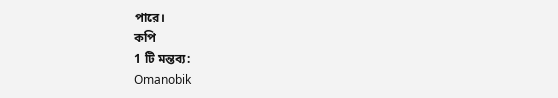পারে।
কপি
1 টি মন্তব্য:
Omanobik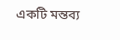একটি মন্তব্য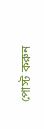পোস্ট করুন